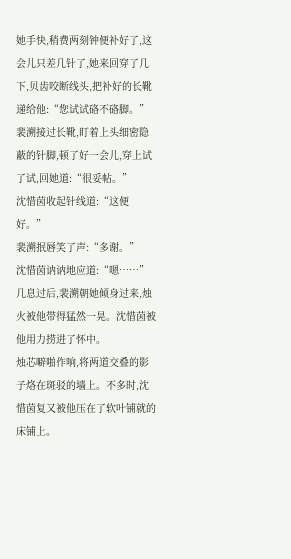她手快,稍费两刻钟便补好了,这会儿只差几针了,她来回穿了几下,贝齿咬断线头,把补好的长靴递给他:“您试试硌不硌脚。”
裴溯接过长靴,盯着上头细密隐蔽的针脚,顿了好一会儿,穿上试了试,回她道:“很妥帖。”
沈惜茵收起针线道:“这便好。”
裴溯抿唇笑了声:“多谢。”
沈惜茵讷讷地应道:“嗯……”
几息过后,裴溯朝她倾身过来,烛火被他带得猛然一晃。沈惜茵被他用力捞进了怀中。
烛芯噼啪作响,将两道交叠的影子烙在斑驳的墙上。不多时,沈惜茵复又被他压在了软叶铺就的床铺上。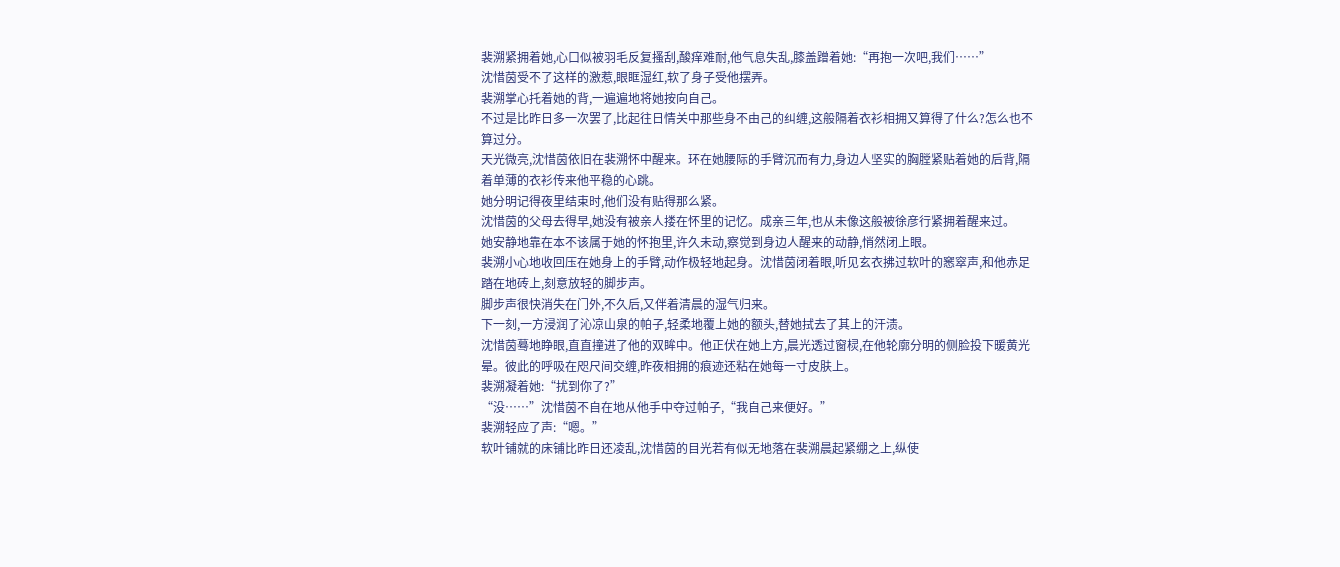裴溯紧拥着她,心口似被羽毛反复搔刮,酸痒难耐,他气息失乱,膝盖蹭着她:“再抱一次吧,我们……”
沈惜茵受不了这样的激惹,眼眶湿红,软了身子受他摆弄。
裴溯掌心托着她的背,一遍遍地将她按向自己。
不过是比昨日多一次罢了,比起往日情关中那些身不由己的纠缠,这般隔着衣衫相拥又算得了什么?怎么也不算过分。
天光微亮,沈惜茵依旧在裴溯怀中醒来。环在她腰际的手臂沉而有力,身边人坚实的胸膛紧贴着她的后背,隔着单薄的衣衫传来他平稳的心跳。
她分明记得夜里结束时,他们没有贴得那么紧。
沈惜茵的父母去得早,她没有被亲人搂在怀里的记忆。成亲三年,也从未像这般被徐彦行紧拥着醒来过。
她安静地靠在本不该属于她的怀抱里,许久未动,察觉到身边人醒来的动静,悄然闭上眼。
裴溯小心地收回压在她身上的手臂,动作极轻地起身。沈惜茵闭着眼,听见玄衣拂过软叶的窸窣声,和他赤足踏在地砖上,刻意放轻的脚步声。
脚步声很快消失在门外,不久后,又伴着清晨的湿气归来。
下一刻,一方浸润了沁凉山泉的帕子,轻柔地覆上她的额头,替她拭去了其上的汗渍。
沈惜茵蓦地睁眼,直直撞进了他的双眸中。他正伏在她上方,晨光透过窗棂,在他轮廓分明的侧脸投下暖黄光晕。彼此的呼吸在咫尺间交缠,昨夜相拥的痕迹还粘在她每一寸皮肤上。
裴溯凝着她:“扰到你了?”
“没……”沈惜茵不自在地从他手中夺过帕子,“我自己来便好。”
裴溯轻应了声:“嗯。”
软叶铺就的床铺比昨日还凌乱,沈惜茵的目光若有似无地落在裴溯晨起紧绷之上,纵使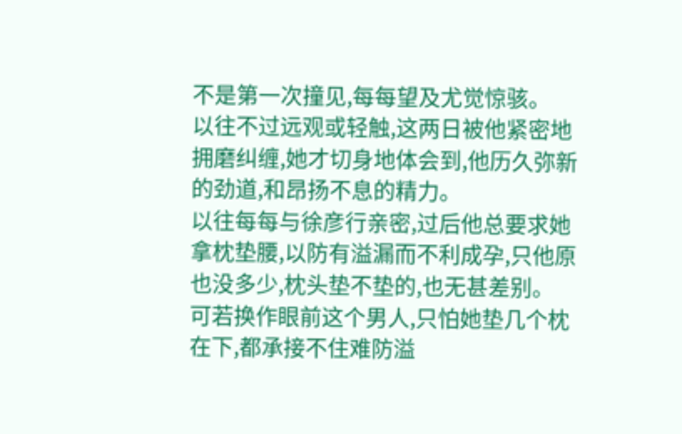不是第一次撞见,每每望及尤觉惊骇。
以往不过远观或轻触,这两日被他紧密地拥磨纠缠,她才切身地体会到,他历久弥新的劲道,和昂扬不息的精力。
以往每每与徐彦行亲密,过后他总要求她拿枕垫腰,以防有溢漏而不利成孕,只他原也没多少,枕头垫不垫的,也无甚差别。
可若换作眼前这个男人,只怕她垫几个枕在下,都承接不住难防溢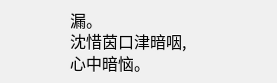漏。
沈惜茵口津暗咽,心中暗恼。